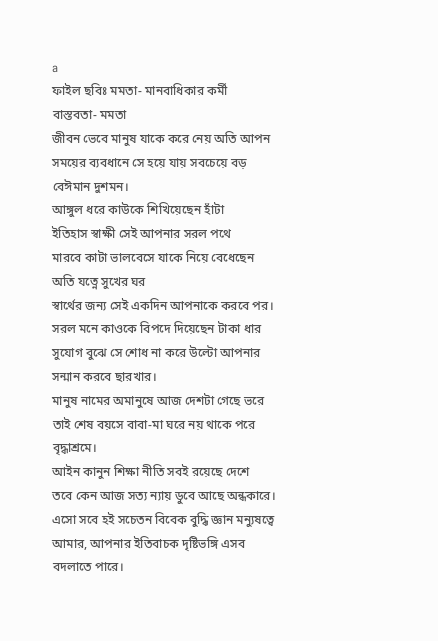a
ফাইল ছবিঃ মমতা- মানবাধিকার কর্মী
বাস্তবতা- মমতা
জীবন ভেবে মানুষ যাকে করে নেয় অতি আপন
সময়ের ব্যবধানে সে হয়ে যায় সবচেয়ে বড় বেঈমান দুশমন।
আঙ্গুল ধরে কাউকে শিখিয়েছেন হাঁটা
ইতিহাস স্বাক্ষী সেই আপনার সরল পথে
মারবে কাটা ভালবেসে যাকে নিয়ে বেধেছেন অতি যত্নে সুখের ঘর
স্বার্থের জন্য সেই একদিন আপনাকে করবে পর।
সরল মনে কাওকে বিপদে দিয়েছেন টাকা ধার
সুযোগ বুঝে সে শোধ না করে উল্টো আপনার সন্মান করবে ছারখার।
মানুষ নামের অমানুষে আজ দেশটা গেছে ভরে
তাই শেষ বয়সে বাবা-মা ঘরে নয় থাকে পরে বৃদ্ধাশ্রমে।
আইন কানুন শিক্ষা নীতি সবই রয়েছে দেশে
তবে কেন আজ সত্য ন্যায় ডুবে আছে অন্ধকারে।
এসো সবে হই সচেতন বিবেক বুদ্ধি জ্ঞান মন্যুষত্বে
আমার, আপনার ইতিবাচক দৃষ্টিভঙ্গি এসব বদলাতে পারে।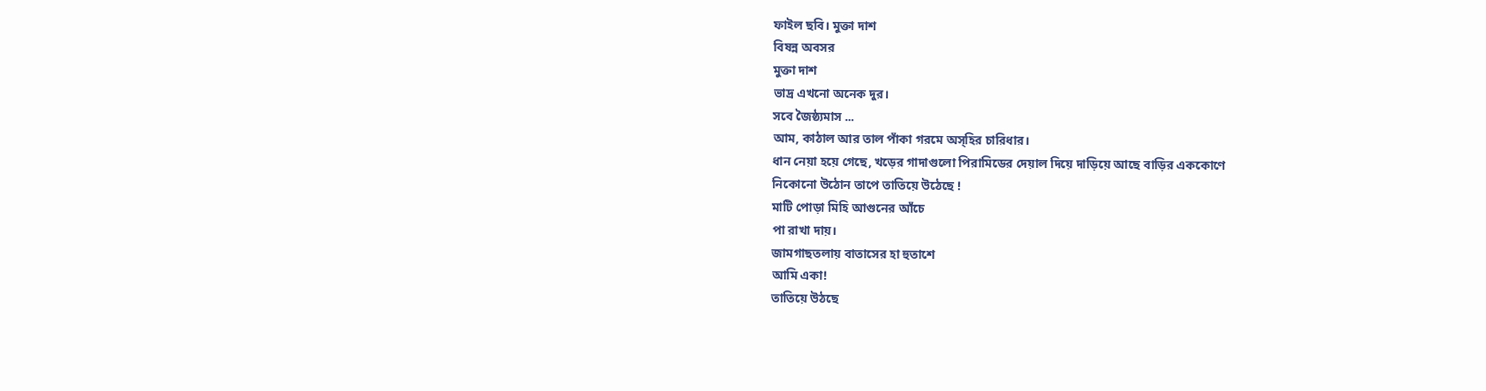ফাইল ছবি। মুক্তা দাশ
বিষন্ন অবসর
মুক্তা দাশ
ভাদ্র এখনো অনেক দুর।
সবে জৈষ্ঠ্যমাস ...
আম, কাঠাল আর তাল পাঁকা গরমে অস্হির চারিধার।
ধান নেয়া হয়ে গেছে, খড়ের গাদাগুলো পিরামিডের দেয়াল দিয়ে দাড়িয়ে আছে বাড়ির এককোণে
নিকোনো উঠোন তাপে তাতিয়ে উঠেছে !
মাটি পোড়া মিহি আগুনের আঁচে
পা রাখা দায়।
জামগাছতলায় বাতাসের হা হুতাশে
আমি একা!
তাতিয়ে উঠছে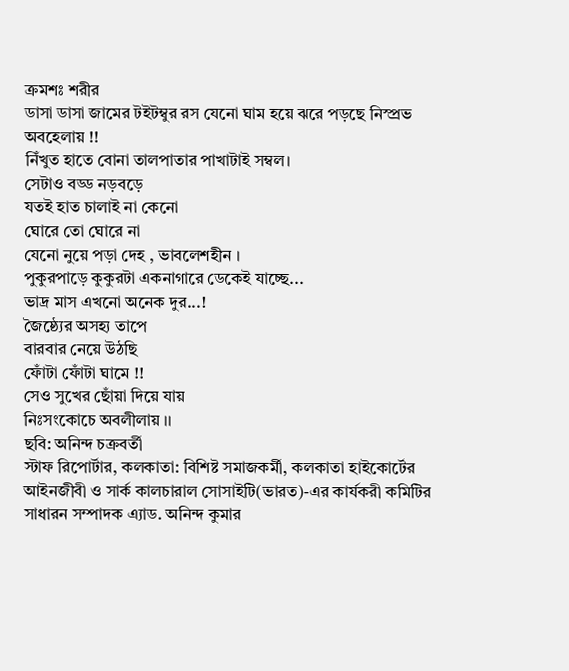ক্রমশঃ শরীর
ডাসা ডাসা জামের টইটম্বুর রস যেনো ঘাম হয়ে ঝরে পড়ছে নিস্প্রভ অবহেলায় !!
নিঁখুত হাতে বোনা তালপাতার পাখাটাই সম্বল।
সেটাও বড্ড নড়বড়ে
যতই হাত চালাই না কেনো
ঘোরে তো ঘোরে না
যেনো নুয়ে পড়া দেহ , ভাবলেশহীন ।
পুকুরপাড়ে কুকুরটা একনাগারে ডেকেই যাচ্ছে...
ভাদ্র মাস এখনো অনেক দুর...!
জৈষ্ঠ্যের অসহ্য তাপে
বারবার নেয়ে উঠছি
ফোঁটা ফোঁটা ঘামে !!
সেও সুখের ছোঁয়া দিয়ে যায়
নিঃসংকোচে অবলীলায় ।।
ছবি: অনিন্দ চক্রবর্তী
স্টাফ রিপোর্টার, কলকাতা: বিশিষ্ট সমাজকর্মী, কলকাতা হাইকোর্টের আইনজীবী ও সার্ক কালচারাল সোসাইটি(ভারত)-এর কার্যকরী কমিটির সাধারন সম্পাদক এ্যাড. অনিন্দ কুমার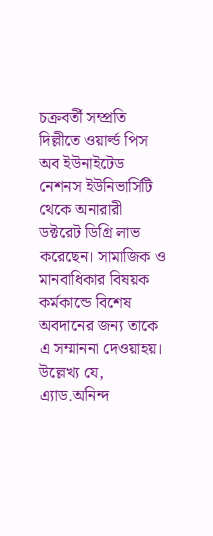চক্রবর্তী সম্প্রতি দিল্লীতে ওয়ার্ল্ড পিস অব ইউনাইটেড নেশনস ইউনিভার্সিটি থেকে অনারারী ডক্টরেট ডিগ্রি লাভ করেছেন। সামাজিক ও মানবাধিকার বিষয়ক কর্মকান্ডে বিশেষ অবদানের জন্য তাকে এ সম্মাননা দেওয়াহয়।
উল্লেখ্য যে, এ্যাড.অনিন্দ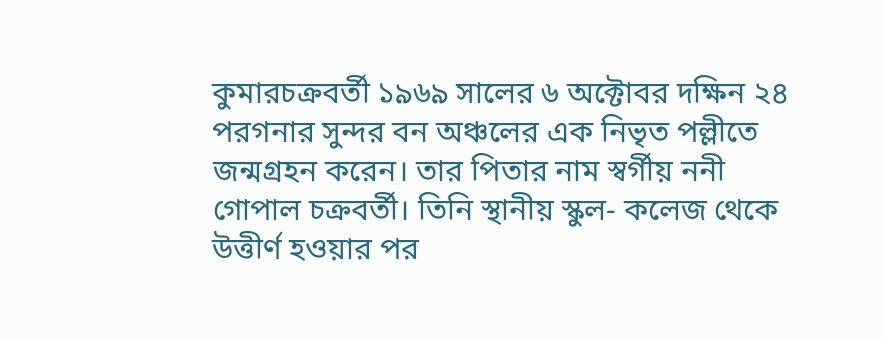কুমারচক্রবর্তী ১৯৬৯ সালের ৬ অক্টোবর দক্ষিন ২৪ পরগনার সুন্দর বন অঞ্চলের এক নিভৃত পল্লীতে জন্মগ্রহন করেন। তার পিতার নাম স্বর্গীয় ননী গোপাল চক্রবর্তী। তিনি স্থানীয় স্কুল- কলেজ থেকে উত্তীর্ণ হওয়ার পর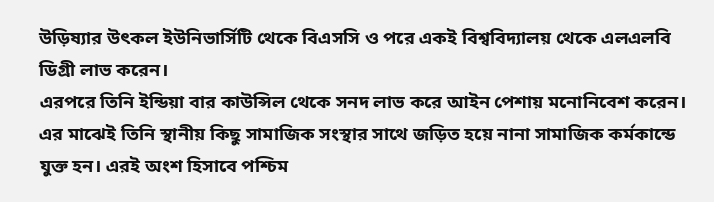উড়িষ্যার উৎকল ইউনিভার্সিটি থেকে বিএসসি ও পরে একই বিশ্ববিদ্যালয় থেকে এলএলবি ডিগ্রী লাভ করেন।
এরপরে তিনি ইন্ডিয়া বার কাউন্সিল থেকে সনদ লাভ করে আইন পেশায় মনোনিবেশ করেন। এর মাঝেই তিনি স্থানীয় কিছু সামাজিক সংস্থার সাথে জড়িত হয়ে নানা সামাজিক কর্মকান্ডে যুক্ত হন। এরই অংশ হিসাবে পশ্চিম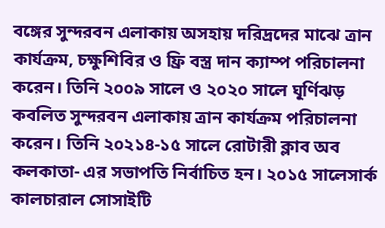বঙ্গের সুন্দরবন এলাকায় অসহায় দরিদ্রদের মাঝে ত্রান কার্যক্রম, চক্ষুশিবির ও ফ্রি বস্ত্র দান ক্যাম্প পরিচালনা করেন। তিনি ২০০৯ সালে ও ২০২০ সালে ঘূর্ণিঝড় কবলিত সুন্দরবন এলাকায় ত্রান কার্যক্রম পরিচালনা করেন। তিনি ২০২১৪-১৫ সালে রোটারী ক্লাব অব কলকাতা- এর সভাপতি নির্বাচিত হন। ২০১৫ সালেসার্ক কালচারাল সোসাইটি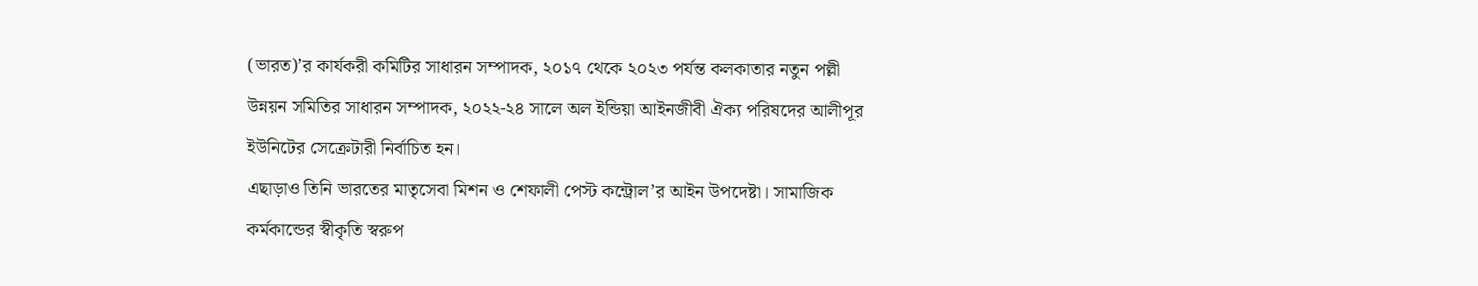(ভারত)’র কার্যকরী কমিটির সাধারন সম্পাদক, ২০১৭ থেকে ২০২৩ পর্যন্ত কলকাতার নতুন পল্লী উন্নয়ন সমিতির সাধারন সম্পাদক, ২০২২-২৪ সালে অল ইন্ডিয়া আইনজীবী ঐক্য পরিষদের আলীপূর ইউনিটের সেক্রেটারী নির্বাচিত হন।
এছাড়াও তিনি ভারতের মাতৃসেবা মিশন ও শেফালী পেস্ট কন্ট্রোল’র আইন উপদেষ্টা। সামাজিক কর্মকান্ডের স্বীকৃতি স্বরুপ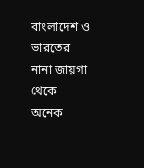বাংলাদেশ ও ভারতের নানা জায়গা থেকে অনেক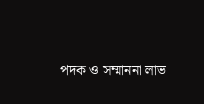পদক ও সম্মাননা লাভ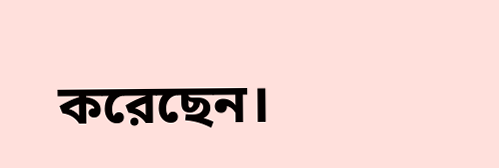করেছেন।